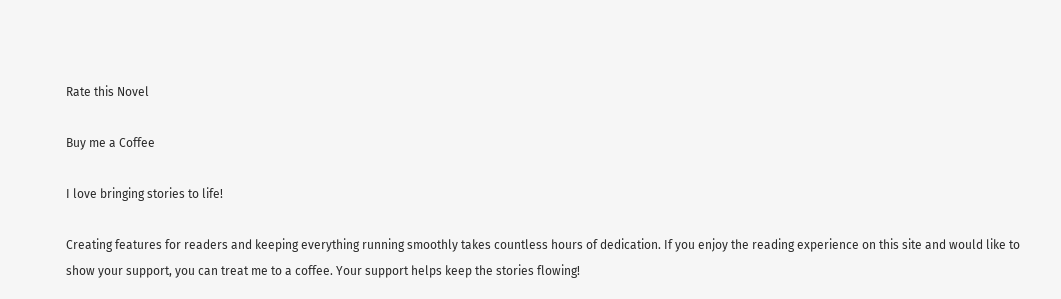Rate this Novel

Buy me a Coffee

I love bringing stories to life!

Creating features for readers and keeping everything running smoothly takes countless hours of dedication. If you enjoy the reading experience on this site and would like to show your support, you can treat me to a coffee. Your support helps keep the stories flowing!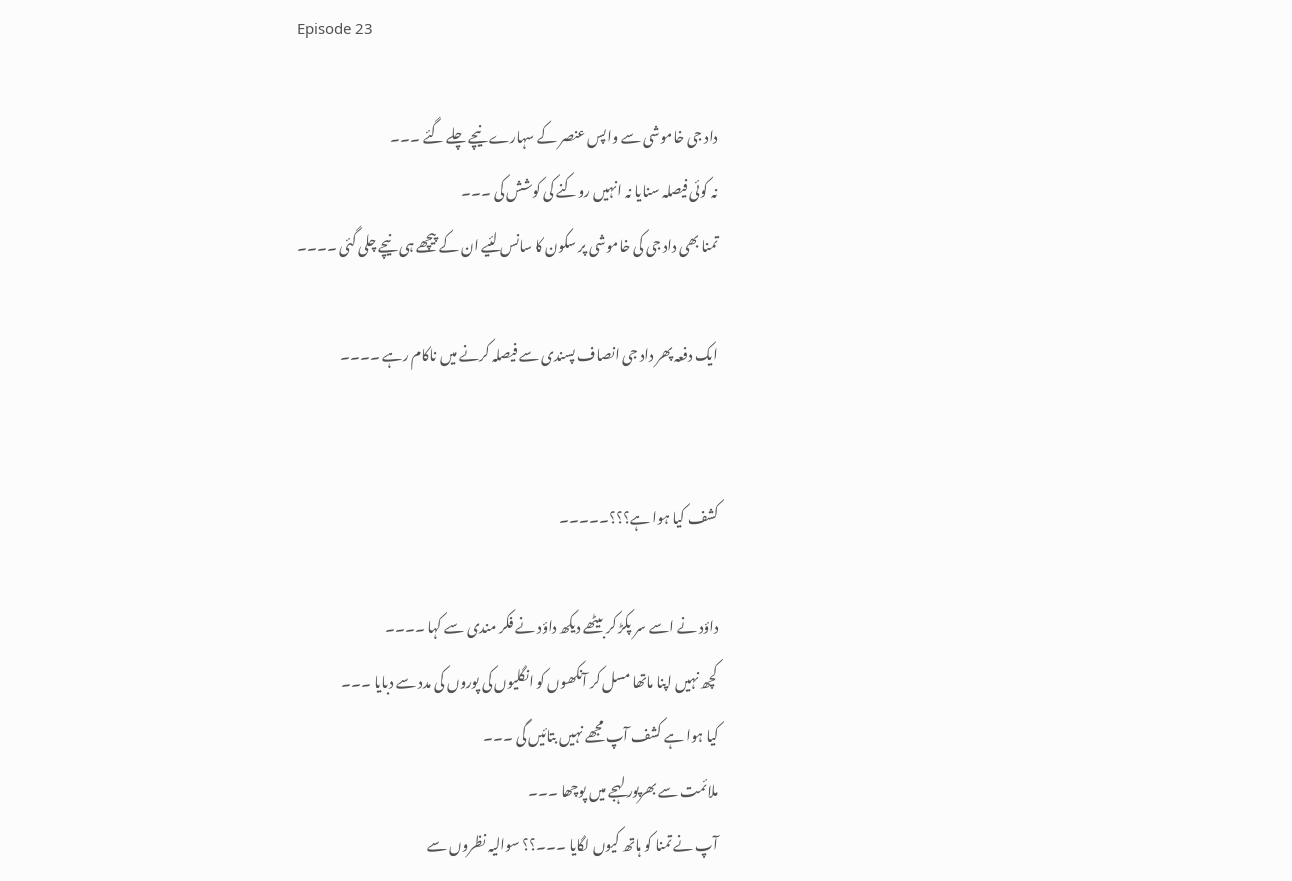Episode 23

داد جی خاموشی سے واپس عنصر کے سہارے نیچے چلے گئے ۔۔۔
نہ کوئی فیصلہ سنایا نہ انہیں روکنے کی کوشش کی ۔۔۔
تمنا بھی داد جی کی خاموشی پر سکون کا سانس لئیے ان کے پیچھے ہی نیچے چلی گئی ۔۔۔۔

ایک دفعہ پھر داد جی انصاف پسندی سے فیصلہ کرنے میں ناکام رہے ۔۔۔۔


کشف کیا ہوا ہے؟؟؟۔۔۔۔۔

داؤد نے اسے سر پکڑ کر بیٹھے دیکھ داؤد نے فکر مندی سے کہا ۔۔۔۔
کچھ نہیں اپنا ماتھا مسل کر آنکھوں کو انگلیوں کی پوروں کی مدد سے دبایا ۔۔۔
کیا ہوا ہے کشف آپ مجھے نہیں بتائیں گی ۔۔۔
ملائمت سے بھرپور لہجے میں پوچھا ۔۔۔
آپ نے تمنا کو ہاتھ کیوں لگایا ۔۔۔؟؟ سوالیہ نظروں سے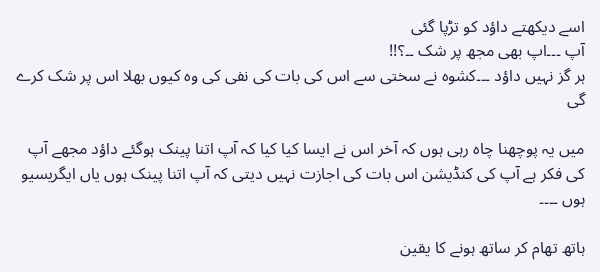اسے دیکھتے داؤد کو تڑپا گئی
آپ ۔۔۔اپ بھی مجھ پر شک ۔۔؟!!
ہر گز نہیں داؤد ۔۔۔کشوہ نے سختی سے اس کی بات کی نفی کی وہ کیوں بھلا اس پر شک کرے گی

میں یہ پوچھنا چاہ رہی ہوں کہ آخر اس نے ایسا کیا کیا کہ آپ اتنا پینک ہوگئے داؤد مجھے آپ کی فکر ہے آپ کی کنڈیشن اس بات کی اجازت نہیں دیتی کہ آپ اتنا پینک ہوں یاں ایگریسیو ہوں ۔۔۔۔

ہاتھ تھام کر ساتھ ہونے کا یقین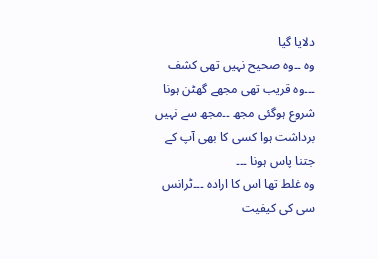دلایا گیا
وہ ۔۔وہ صحیح نہیں تھی کشف ۔۔۔وہ قریب تھی مجھے گھٹن ہونا شروع ہوگئی مجھ ۔۔مجھ سے نہیں برداشت ہوا کسی کا بھی آپ کے جتنا پاس ہونا ۔۔۔
وہ غلط تھا اس کا ارادہ ۔۔۔ٹرانس سی کی کیفیت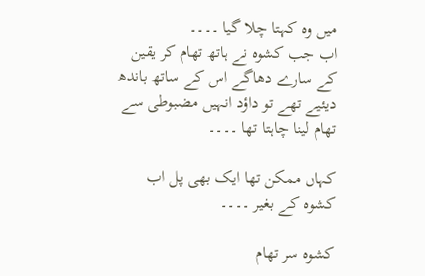میں وہ کہتا چلا گیا ۔۔۔۔
اب جب کشوہ نے ہاتھ تھام کر یقین کے سارے دھاگے اس کے ساتھ باندھ دیئیے تھے تو داؤد انہیں مضبوطی سے تھام لینا چاہتا تھا ۔۔۔۔

کہاں ممکن تھا ایک بھی پل اب کشوہ کے بغیر ۔۔۔۔

کشوہ سر تھام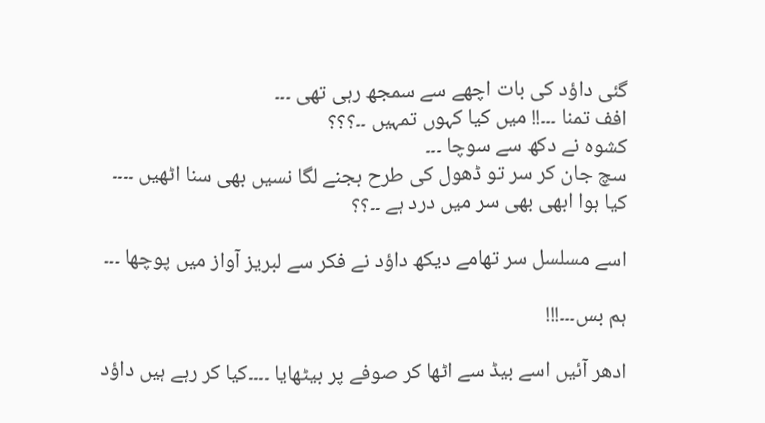گئی داؤد کی بات اچھے سے سمجھ رہی تھی ۔۔۔
افف تمنا ۔۔۔!! میں کیا کہوں تمہیں ۔۔؟؟؟
کشوہ نے دکھ سے سوچا ۔۔۔
سچ جان کر سر تو ڈھول کی طرح بجنے لگا نسیں بھی سنا اٹھیں ۔۔۔۔
کیا ہوا ابھی بھی سر میں درد ہے ۔۔؟؟

اسے مسلسل سر تھامے دیکھ داؤد نے فکر سے لبریز آواز میں پوچھا ۔۔۔

ہم بس۔۔۔!!!

ادھر آئیں اسے بیڈ سے اٹھا کر صوفے پر بیٹھایا ۔۔۔۔کیا کر رہے ہیں داؤد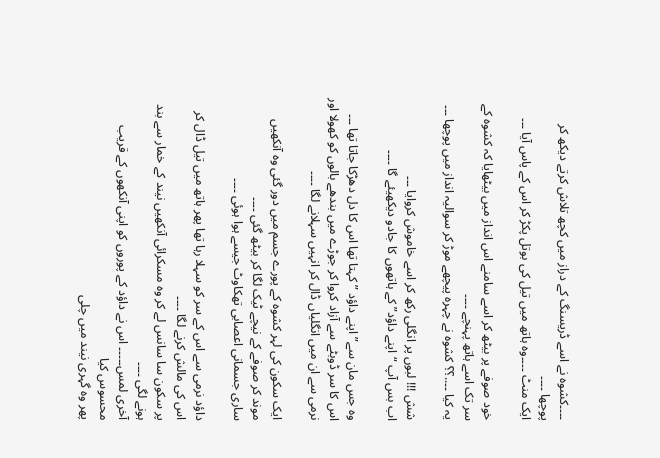۔۔۔۔کشوہ نے اسے ڈریسنگ کے دراز میں کچھ تلاش کرتے دیکھ کر پوچھا ۔۔۔۔
ایک منٹ ۔۔۔۔وہ ہاتھ میں تیل کی بوتل پکڑ کر اس کے پاس آیا ۔۔۔

خود صوفے پر بیٹھ کر اسے سامنے اس انداز میں بیٹھایا کہ کشوہ کے سر تک اسے ہاتھ پہنچے ۔۔۔۔
یہ کیا ۔۔..؟؟ کشوہ نے چہرہ پیچھے موڑ کر سوالیہ انداز میں پوچھا ۔۔۔

شش !!! لبوں پر انگلی رکھ کر اسے خاموش کروایا ۔۔۔
اب بس آپ “اپنے داؤد” کے ہاتھوں کا جادو دیکھیئے گا ۔۔۔۔

وہ جس مان سے” اپنے داؤد ” کہتا تھا اس کا دل دھڑکا جاتا تھا ۔۔۔
اس کا سر ڈوبٹے سے آزاد کروا کر جوڑے میں بندھے بالوں کو کھولا اور نرمی سے ان میں انگلیاں ڈال کر انہیں سہلانے لگا ۔۔۔۔

ایک سکون کی لہر کشوہ کے پورے جسم میں دور گئی وہ آنکھیں موند کر صوفے کے نیچے ٹیک لگا کر بیٹھ گئی ۔۔۔۔
ساری جسمانی اعصابی تھکاوٹ جیسے ہوا ہوئی ۔۔۔۔

داؤد نرمی سے اس کے سر کو سہلا رہا تھا پھر ہاتھ میں تیل ڈال کر اس کی مالش کرنے لگا ۔۔۔۔
پر سکون سا سانس لے کر وہ مسکرائی آنکھیں نیند کے خمار سے بند ہونے لگی ۔۔۔۔
آخری لمس۔۔۔۔۔ اس نے داؤد کے پوروں کو اپنی آنکھوں کے قریب محسوس کیا
پھر وہ گہری نیند میں چلی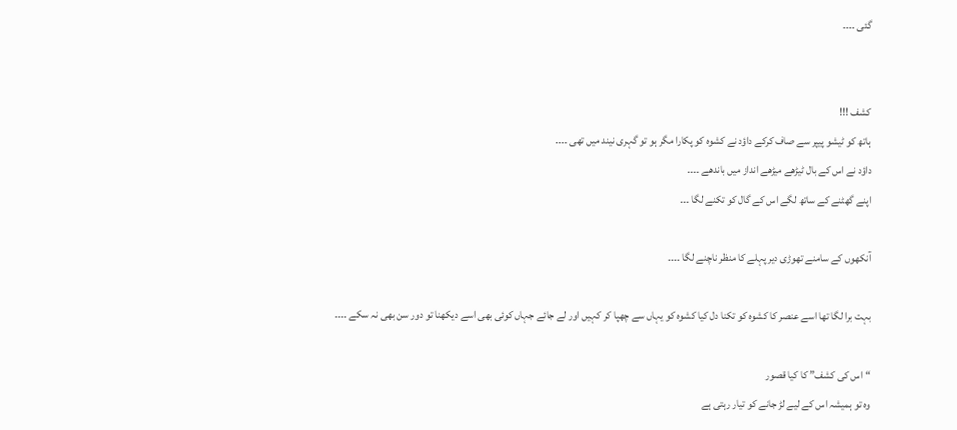گئی ۔۔۔۔


کشف !!!
ہاتھ کو ٹیشو پیپر سے صاف کرکے داؤد نے کشوہ کو پکارا مگر ہو تو گہری نیند میں تھی ۔۔۔۔
داؤد نے اس کے بال ٹیڑھے میڑھے انداز میں باندھے ۔۔۔۔
اپنے گھٹنے کے ساتھ لگے اس کے گال کو تکنے لگا ۔۔۔

آنکھوں کے سامنے تھوڑی دیر پہلے کا منظر ناچنے لگا ۔۔۔۔

بہت برا لگا تھا اسے عنصر کا کشوہ کو تکنا دل کیا کشوہ کو یہاں سے چھپا کر کہیں اور لے جائے جہاں کوئی بھی اسے دیکھنا تو دور سن بھی نہ سکے ۔۔۔۔

“اس کی کشف” کا کیا قصور
وہ تو ہمیشہ اس کے لیے لڑ جانے کو تیار رہتی ہے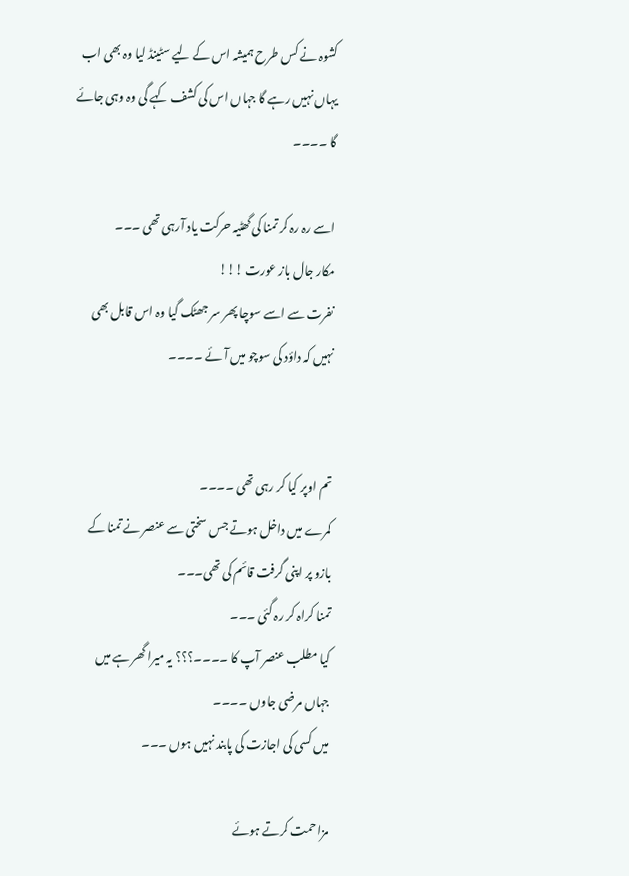کشوہ نے کس طرح ہمیشہ اس کے لیے سٹینڈ لیا وہ بھی اب یہاں نہیں رہے گا جہاں اس کی کشف کہے گی وہ وہی جائے گا ۔۔۔۔

اسے رہ رہ کر تمنا کی گھٹیہ حرکت یاد آرہی تھی ۔۔۔
مکار جال باز عورت !!!
نفرت سے اسے سوچا پھر سر جھٹک گیا وہ اس قابل بھی نہیں کہ داؤد کی سوچو میں آئے ۔۔۔۔


تم اوپر کیا کر رہی تھی ۔۔۔۔
کمرے میں داخل ہوتے جس سختی سے عنصر نے تمنا کے بازو پر اپنی گرفت قائم کی تھی۔۔۔
تمنا کراہ کر رہ گئی ۔۔۔
کیا مطلب عنصر آپ کا ۔۔۔۔؟؟؟ یہ میرا گھر ہے میں جہاں مرضی جاوں ۔۔۔۔
میں کسی کی اجازت کی پابند نہیں ہوں ۔۔۔

مزاحمت کرتے ہوئے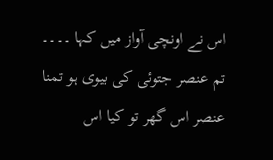اس نے اونچی آواز میں کہا ۔۔۔۔
تم عنصر جتوئی کی بیوی ہو تمنا عنصر اس گھر تو کیا اس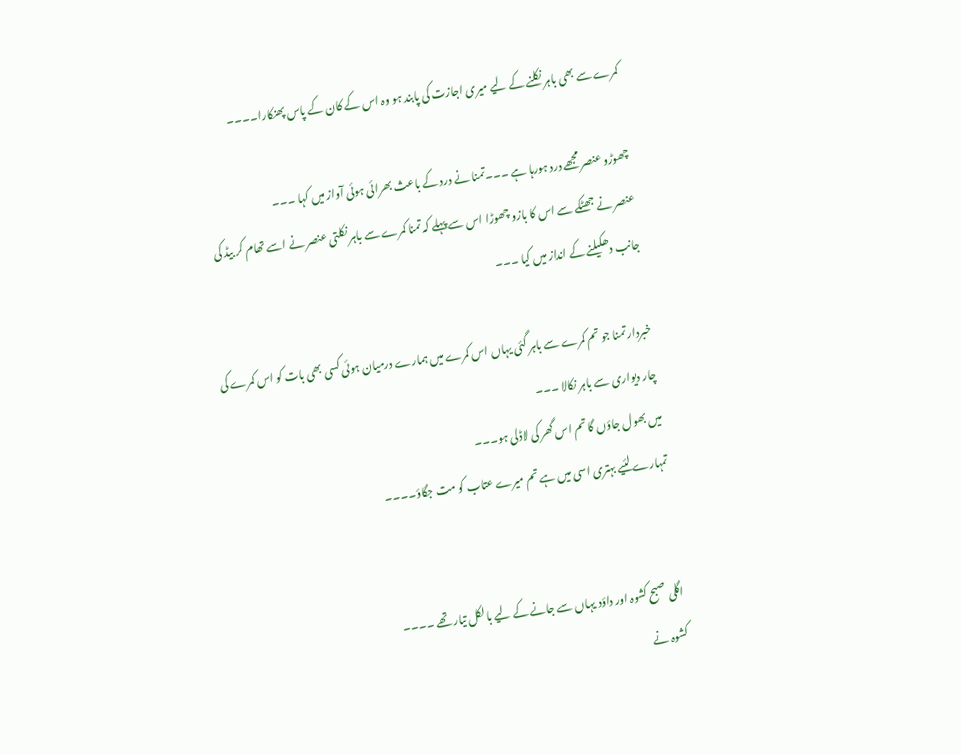کمرے سے بھی باہر نکلنے کے لیے میری اجازت کی پابند ہو وہ اس کے کان کے پاس پھنکارا۔۔۔۔

چھوڑو عنصر مجھے درد ہورہا ہے ۔۔۔تمنا نے درد کے باعث بھرائی ہوئی آواز میں کہا ۔۔۔
عنصر نے جھٹکے سے اس کا بازو چھوڑا اس سے پہلے کہ تمنا کمرے سے باہر نکلتی عنصر نے اسے تھام کر بیڈ کی جانب دھکیلنے کے انداز میں کیا ۔۔۔

خبردار تمنا جو تم کمرے سے باہر گئی یہاں اس کمرے میں ہمارے درمیان ہوئی کسی بھی بات کو اس کمرے کی چار دیواری سے باہر نکالا ۔۔۔
میں بھول جاؤں گا تم اس گھر کی لاڈلی ہو۔۔۔
تمہارے لئیے بہتری اسی میں ہے تم میرے عتاب کو مت جگاؤ۔۔۔۔


اگلی صبح کشوہ اور داؤد یہاں سے جانے کے لیے بالکل تیار تھے ۔۔۔۔
کشوہ نے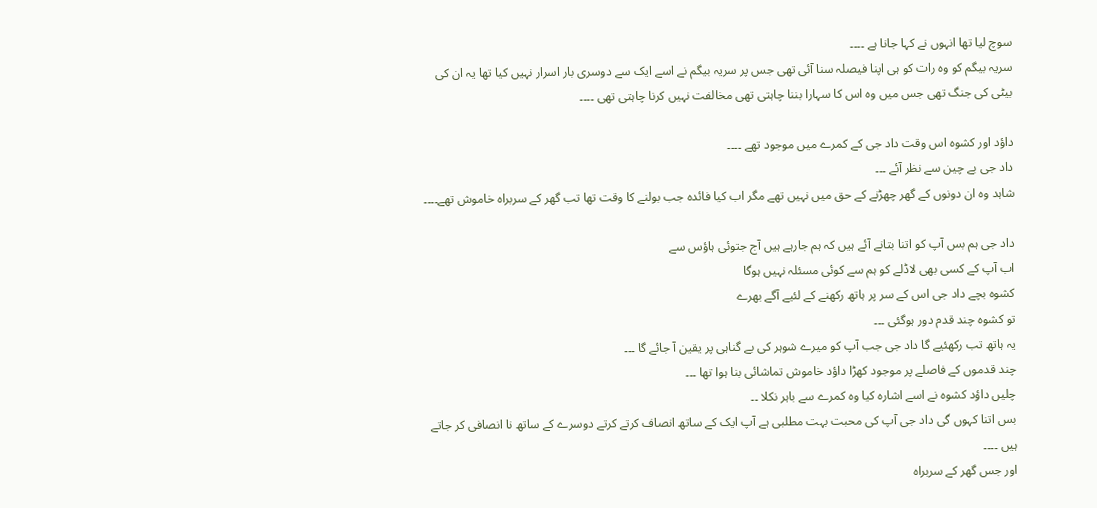سوچ لیا تھا انہوں نے کہا جانا ہے ۔۔۔۔
سریہ بیگم کو وہ رات کو ہی اپنا فیصلہ سنا آئی تھی جس پر سریہ بیگم نے اسے ایک سے دوسری بار اسرار نہیں کیا تھا یہ ان کی بیٹی کی جنگ تھی جس میں وہ اس کا سہارا بننا چاہتی تھی مخالفت نہیں کرنا چاہتی تھی ۔۔۔۔

داؤد اور کشوہ اس وقت داد جی کے کمرے میں موجود تھے ۔۔۔۔
داد جی بے چین سے نظر آئے ۔۔۔
شاہد وہ ان دونوں کے گھر چھڑنے کے حق میں نہیں تھے مگر اب کیا فائدہ جب بولنے کا وقت تھا تب گھر کے سربراہ خاموش تھے۔۔۔۔

داد جی ہم بس آپ کو اتنا بتانے آئے ہیں کہ ہم جارہے ہیں آج جتوئی ہاؤس سے
اب آپ کے کسی بھی لاڈلے کو ہم سے کوئی مسئلہ نہیں ہوگا
کشوہ بچے داد جی اس کے سر پر ہاتھ رکھنے کے لئیے آگے بھرے
تو کشوہ چند قدم دور ہوگئی ۔۔۔
یہ ہاتھ تب رکھئیے گا داد جی جب آپ کو میرے شوہر کی بے گناہی پر یقین آ جائے گا ۔۔۔
چند قدموں کے فاصلے پر موجود کھڑا داؤد خاموش تماشائی بنا ہوا تھا ۔۔۔
چلیں داؤد کشوہ نے اسے اشارہ کیا وہ کمرے سے باہر نکلا ۔۔
بس اتنا کہوں گی داد جی آپ کی محبت بہت مطلبی ہے آپ ایک کے ساتھ انصاف کرتے کرتے دوسرے کے ساتھ نا انصافی کر جاتے ہیں ۔۔۔۔
اور جس گھر کے سربراہ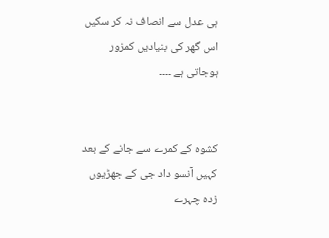ہی عدل سے انصاف نہ کر سکیں اس گھر کی بنیادیں کمزور ہوجاتی ہے ۔۔۔۔


کشوہ کے کمرے سے جانے کے بعد کہیں آنسو داد جی کے جھڑیوں زدہ چہرے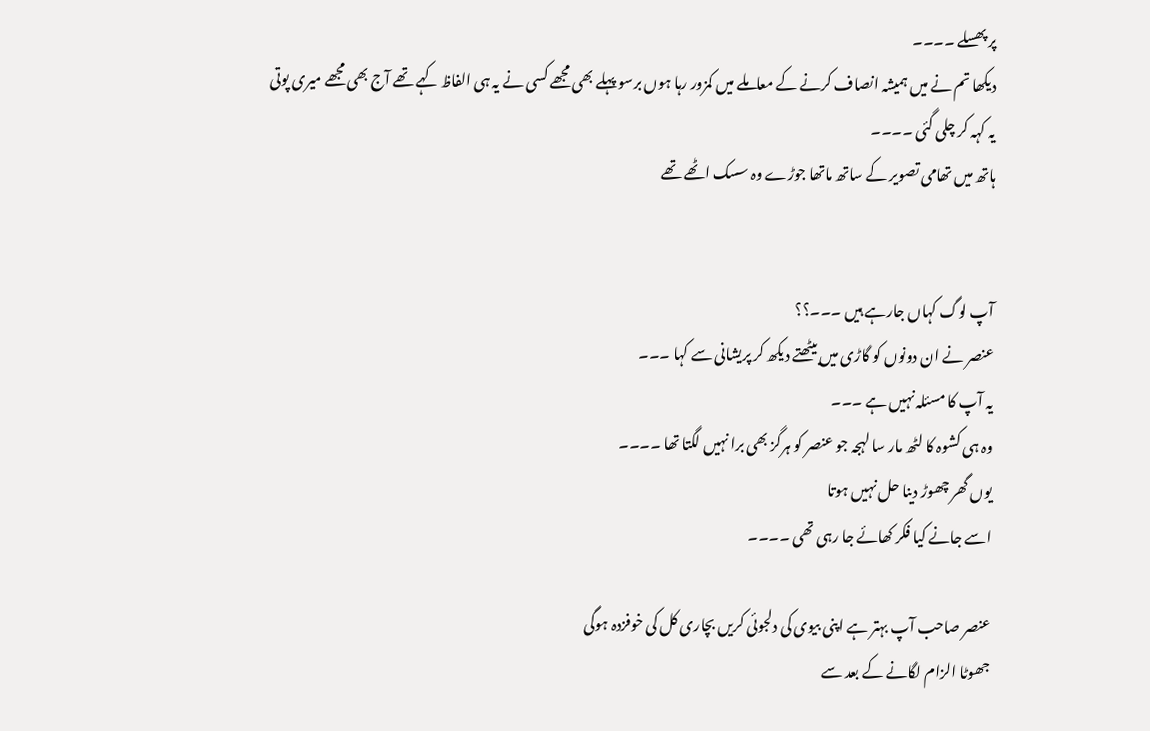پر پھسلے ۔۔۔۔
دیکھا تم نے میں ہمیشہ انصاف کرنے کے معاملے میں کمزور رہا ہوں برسو پہلے بھی مجھے کسی نے یہ ہی الفاظ کہے تھے آج بھی مجھے میری پوتی یہ کہہ کر چلی گئی ۔۔۔۔
ہاتھ میں تھامی تصویر کے ساتھ ماتھا جوڑے وہ سسک اٹھے تھے


آپ لوگ کہاں جارہے ہیں ۔۔۔؟؟
عنصر نے ان دونوں کو گاڑی میں بیٹھتے دیکھ کر پریشانی سے کہا ۔۔۔
یہ آپ کا مسئلہ نہیں ہے ۔۔۔
وہ ہی کشوہ کا لٹھ مار سا لہجہ جو عنصر کو ہرگز بھی برا نہیں لگتا تھا ۔۔۔۔
یوں گھر چھوڑ دینا حل نہیں ہوتا
اسے جانے کیا فکر کھائے جا رہی تھی ۔۔۔۔

عنصر صاحب آپ بہتر ہے اپنی بیوی کی دلجوئی کریں بچاری کل کی خوفزدہ ہوگی
جھوٹا الزام لگانے کے بعد سے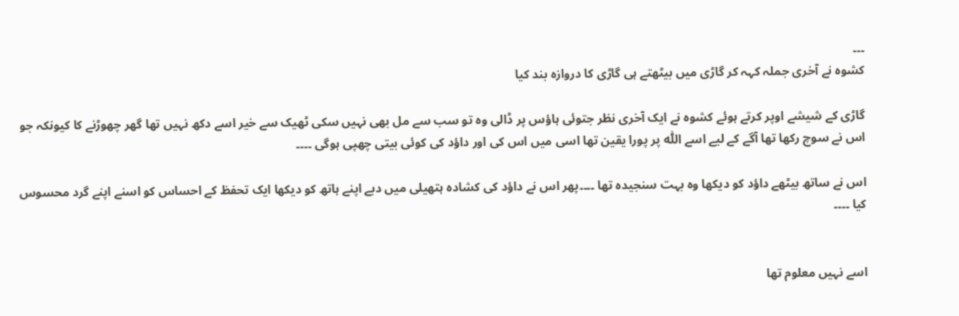۔۔۔
کشوہ نے آخری جملہ کہہ کر گاڑی میں بیٹھتے ہی گاڑی کا دروازہ بند کیا

گاڑی کے شیشے اوپر کرتے ہوئے کشوہ نے ایک آخری نظر جتوئی ہاؤس پر ڈالی وہ تو سب سے مل بھی نہیں سکی ٹھیک سے خیر اسے دکھ نہیں تھا گھر چھوڑنے کا کیونکہ جو اس نے سوچ رکھا تھا آگے کے لیے اسے اللّٰہ پر پورا یقین تھا اسی میں اس کی اور داؤد کی کوئی بیتی چھپی ہوگی ۔۔۔۔

اس نے ساتھ بیٹھے داؤد کو دیکھا وہ بہت سنجیدہ تھا ۔۔۔۔پھر اس نے داؤد کی کشادہ ہتھیلی میں دبے اپنے ہاتھ کو دیکھا ایک تحفظ کے احساس کو اسنے اپنے گرد محسوس کیا ۔۔۔۔


اسے نہیں معلوم تھا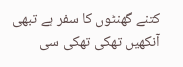کتنے گھنٹوں کا سفر ہے تبھی آنکھیں تھکی تھکی سی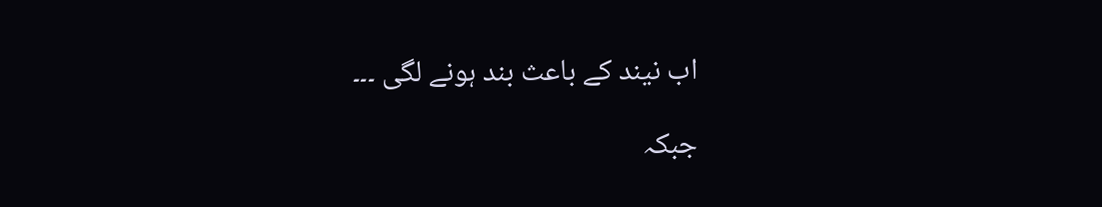اب نیند کے باعث بند ہونے لگی ۔۔۔

جبکہ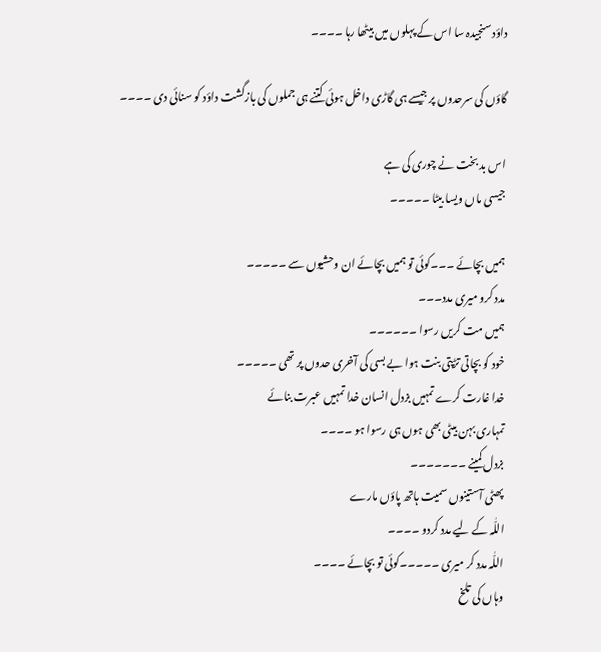داؤد سنجیدہ سا اس کے پہلوں میں بیٹھا رہا ۔۔۔۔

گاؤں کی سرحدوں پر جیسے ہی گاڑی داخل ہوئی کتنے ہی جملوں کی بازگشت داؤد کو سنائی دی ۔۔۔۔

اس بد بخت نے چوری کی ہے
جیسی ماں ویسا بیٹا ۔۔۔۔۔

ہمیں بچائے ۔۔۔کوئی تو ہمیں بچائے ان وحشیوں سے ۔۔۔۔۔
مدد کرو میری مدد۔۔۔
ہمیں مت کریں رسوا ۔۔۔۔۔۔
خود کو بچاتی تڑپتی بنت ہوا بے بسی کی آخری حدوں پر تھی ۔۔۔۔۔
خدا غارت کرے تمہیں بزدل انسان خدا تمہیں عبرت بنائے
تمہاری بہن بیٹی بھی ہوں ہی رسوا ہو ۔۔۔۔
بزدل کمینے ۔۔۔۔۔۔۔
پھٹی آستینوں سمیت ہاتھ پاؤں مارے
اللّٰہ کے لیے مدد کردو ۔۔۔۔
اللّٰہ مدد کر میری ۔۔۔۔۔کوئی تو بچائے ۔۔۔۔
وہاں کی تلخ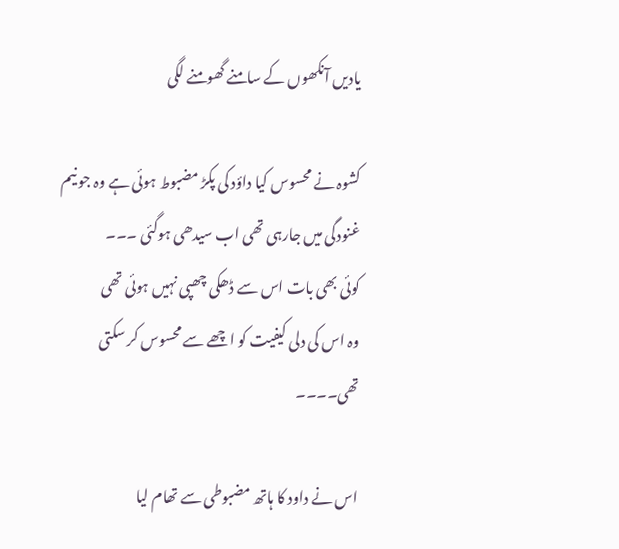یادیں آنکھوں کے سامنے گھومنے لگی

کشوہ نے محسوس کیا داؤد کی پکڑ مضبوط ہوئی ہے وہ جو نیم غنودگی میں جارہی تھی اب سیدھی ہوگئی ۔۔۔
کوئی بھی بات اس سے ڈھکی چھپی نہیں ہوئی تھی
وہ اس کی دلی کیفیت کو اچھے سے محسوس کر سکتی تھی۔۔۔۔

اس نے داود کا ہاتھ مضبوطی سے تھام لیا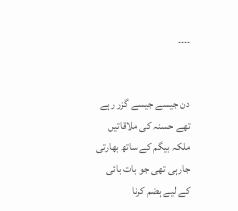۔۔۔۔


دن جیسے جیسے گزر رہے تھے حسنہ کی ملاقاتیں ملکہ بیگم کے ساتھ بھارتی جارہی تھی جو بات بائی کے لیے ہضم کرنا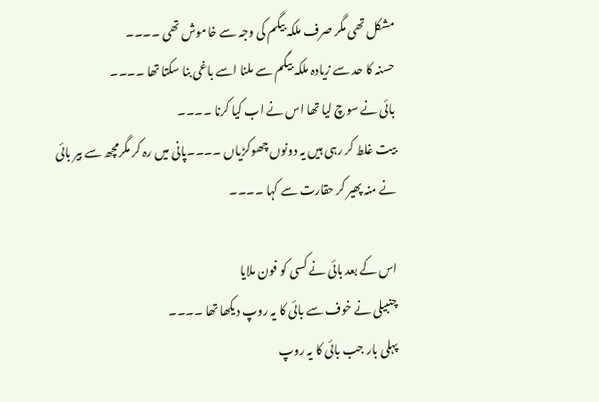مشکل تھی مگر صرف ملکہ بیگم کی وجہ سے خاموش تھی ۔۔۔۔
حسنہ کا حد سے زیادہ ملکہ بیگم سے ملنا اسے باغی بنا سکتا تھا ۔۔۔۔
بائی نے سوچ لیا تھا اس نے اب کیا کرنا ۔۔۔۔
بیت غلط کر رہی ہیں یہ دونوں چھوکڑیاں ۔۔۔۔پانی میں رہ کر مگرمچھ سے بیر بائی نے منہ پھیر کر حقارت سے کہا ۔۔۔۔

اس کے بعد بائی نے کسی کو فون ملایا
چنبیلی نے خوف سے بائی کا یہ روپ دیکھا تھا ۔۔۔۔
پہلی بار جب بائی کا یہ روپ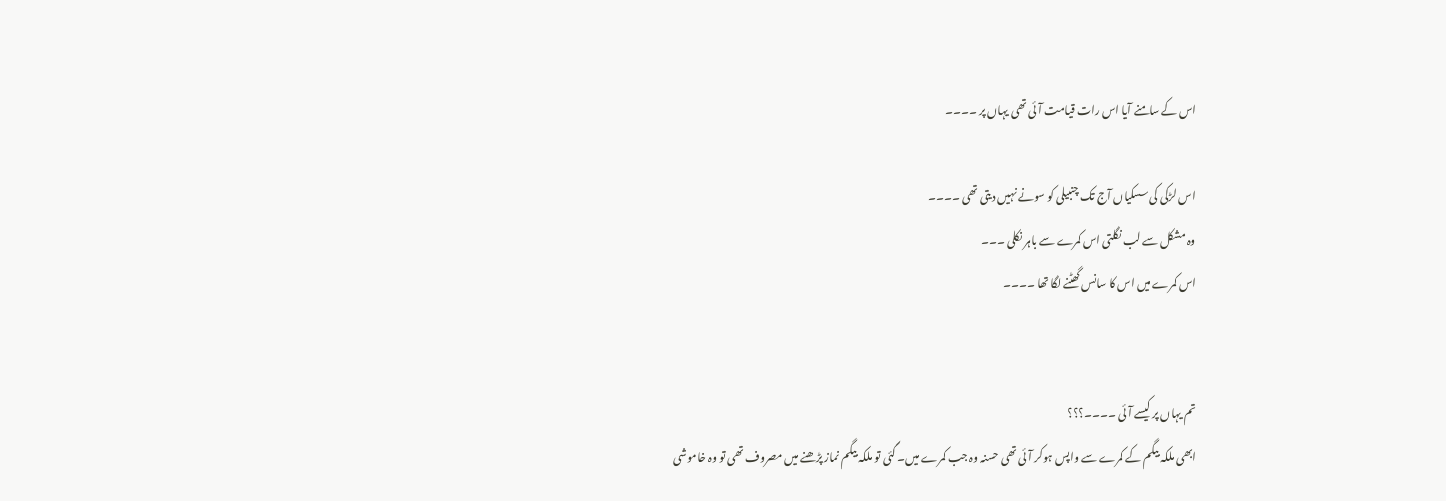اس کے سامنے آیا اس رات قیامت آئی تھی یہاں پر ۔۔۔۔

اس لڑکی کی سسکیاں آج تک چنبیلی کو سونے نہیں دیتی تھی ۔۔۔۔
وہ مشکل سے لب نگلتی اس کمرے سے باہر نکلی ۔۔۔
اس کمرے میں اس کا سانس گھٹنے لگا تھا ۔۔۔۔


تم یہاں پر کیسے آئی ۔۔۔۔؟؟؟
ابھی ملکہ بیگم کے کمرے سے واپس ہوکر آئی تھی حسنہ وہ جب کمرے میں۔ گئی تو ملکہ بیگم نماز پڑھنے میں مصروف تھی تو وہ خاموشی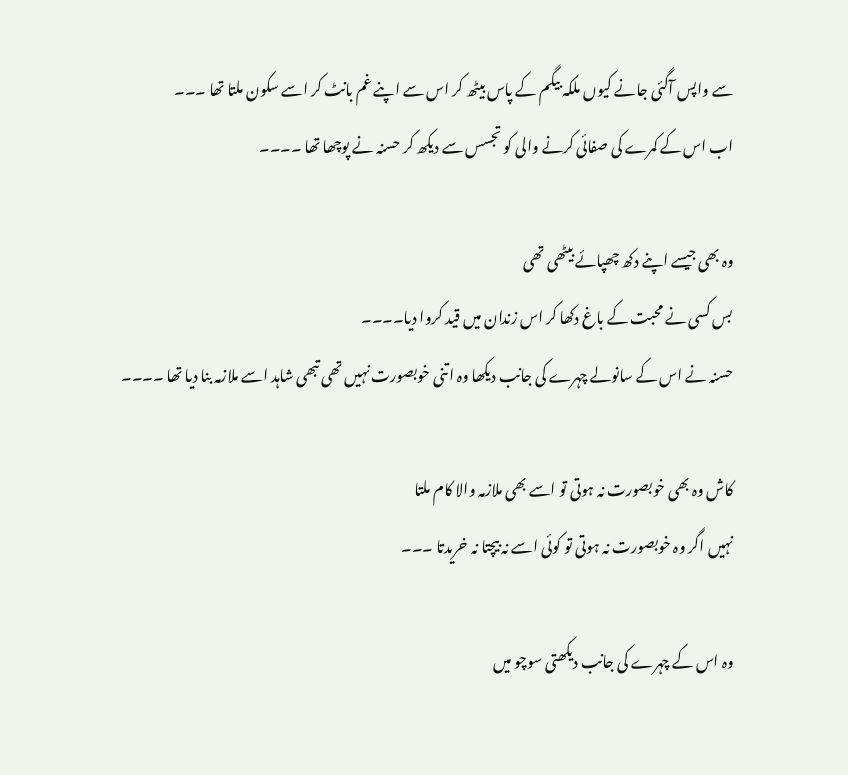سے واپس آگئی جانے کیوں ملکہ بیگم کے پاس بیٹھ کر اس سے اپنے غم بانٹ کر اسے سکون ملتا تھا ۔۔۔
اب اس کے کمرے کی صفائی کرنے والی کو تجسس سے دیکھ کر حسنہ نے پوچھا تھا ۔۔۔۔

وہ بھی جیسے اپنے دکھ چھپائے بیٹھی تھی
بس کسی نے محبت کے باغ دکھا کر اس زندان میں قید کروا دیا۔۔۔۔
حسنہ نے اس کے سانولے چہرے کی جانب دیکھا وہ اتنی خوبصورت نہیں تھی تبھی شاہد اسے ملازمہ بنا دیا تھا ۔۔۔۔

کاش وہ بھی خوبصورت نہ ہوتی تو اسے بھی ملازمہ والا کام ملتا
نہیں اگر وہ خوبصورت نہ ہوتی تو کوئی اسے نہ بیچتا نہ خریدتا ۔۔۔

وہ اس کے چہرے کی جانب دیکھتی سوچو میں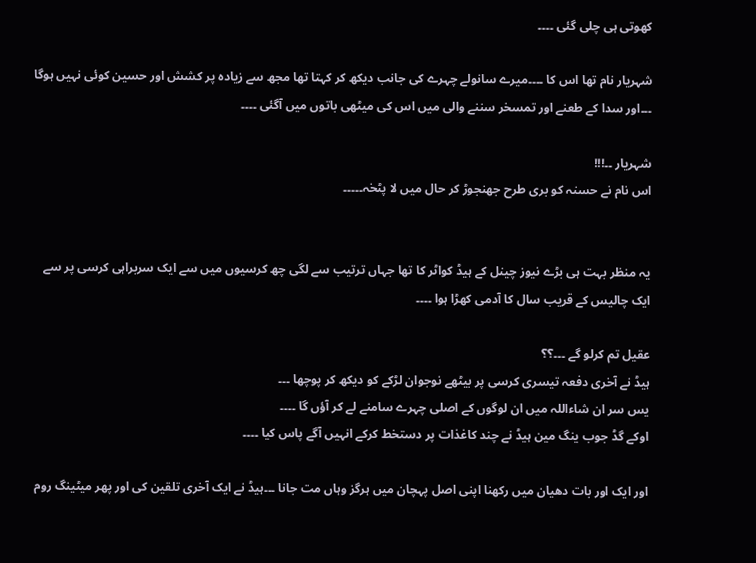کھوتی ہی چلی گئی ۔۔۔۔

شہریار نام تھا اس کا ۔۔۔۔میرے سانولے چہرے کی جانب دیکھ کر کہتا تھا مجھ سے زیادہ پر کشش اور حسین کوئی نہیں ہوگا ۔۔۔اور سدا کے طعنے اور تمسخر سننے والی میں اس کی میٹھی باتوں میں آگئی ۔۔۔۔

شہریار ۔۔!!!
اس نام نے حسنہ کو بری طرح جھنجوڑ کر حال میں لا پٹخہ۔۔۔۔۔


یہ منظر بہت ہی بڑے نیوز چینل کے ہیڈ کواٹر کا تھا جہاں ترتیب سے لگی چھ کرسیوں میں سے ایک سربراہی کرسی پر سے ایک چالیس کے قریب سال کا آدمی کھڑا ہوا ۔۔۔۔

عقیل تم کرلو گے ۔۔۔؟؟
ہیڈ نے آخری دفعہ تیسری کرسی پر بیٹھے نوجوان لڑکے کو دیکھ کر پوچھا ۔۔۔
یس سر ان شاءاللہ میں ان لوگوں کے اصلی چہرے سامنے لے کر آؤں گا ۔۔۔۔
اوکے گڈ جوب ینگ مین ہیڈ نے چند کاغذات پر دستخط کرکے انہیں آگے پاس کیا ۔۔۔۔

اور ایک اور بات دھیان میں رکھنا اپنی اصل پہچان میں ہرگز وہاں مت جانا ۔۔۔ہیڈ نے ایک آخری تلقین کی اور پھر میٹینگ روم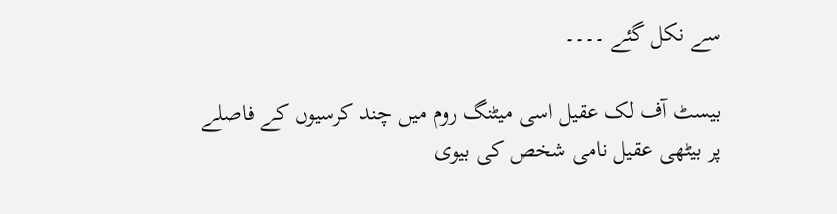سے نکل گئے ۔۔۔۔

بیسٹ آف لک عقیل اسی میٹنگ روم میں چند کرسیوں کے فاصلے پر بیٹھی عقیل نامی شخص کی بیوی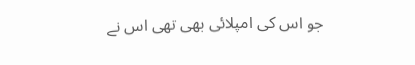جو اس کی امپلائی بھی تھی اس نے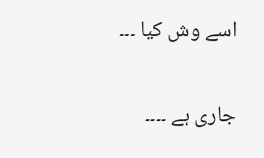اسے وش کیا ۔۔۔


جاری ہے ۔۔۔۔